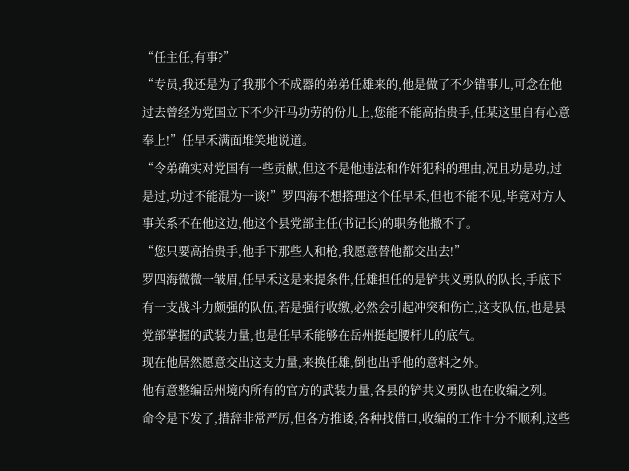“任主任,有事?”
“专员,我还是为了我那个不成器的弟弟任雄来的,他是做了不少错事儿,可念在他过去曾经为党国立下不少汗马功劳的份儿上,您能不能高抬贵手,任某这里自有心意奉上!”任早禾满面堆笑地说道。
“令弟确实对党国有一些贡献,但这不是他违法和作奸犯科的理由,况且功是功,过是过,功过不能混为一谈!”罗四海不想搭理这个任早禾,但也不能不见,毕竟对方人事关系不在他这边,他这个县党部主任(书记长)的职务他撤不了。
“您只要高抬贵手,他手下那些人和枪,我愿意替他都交出去!”
罗四海微微一皱眉,任早禾这是来提条件,任雄担任的是铲共义勇队的队长,手底下有一支战斗力颇强的队伍,若是强行收缴,必然会引起冲突和伤亡,这支队伍,也是县党部掌握的武装力量,也是任早禾能够在岳州挺起腰杆儿的底气。
现在他居然愿意交出这支力量,来换任雄,倒也出乎他的意料之外。
他有意整编岳州境内所有的官方的武装力量,各县的铲共义勇队也在收编之列。
命令是下发了,措辞非常严厉,但各方推诿,各种找借口,收编的工作十分不顺利,这些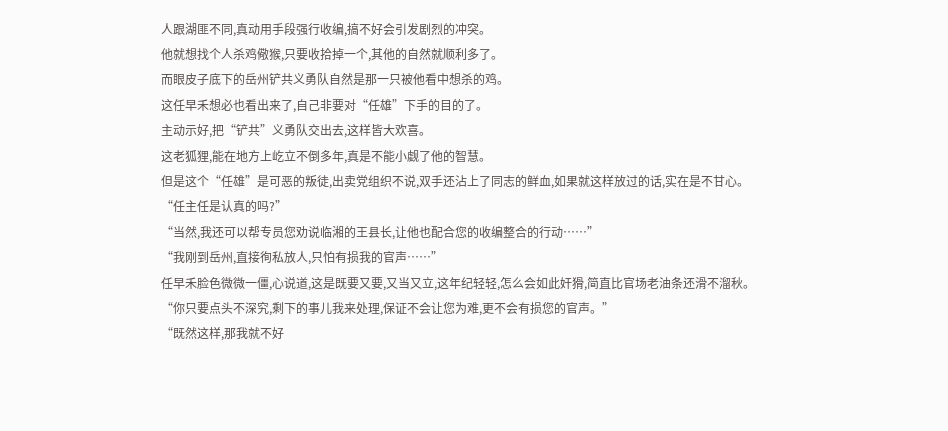人跟湖匪不同,真动用手段强行收编,搞不好会引发剧烈的冲突。
他就想找个人杀鸡儆猴,只要收拾掉一个,其他的自然就顺利多了。
而眼皮子底下的岳州铲共义勇队自然是那一只被他看中想杀的鸡。
这任早禾想必也看出来了,自己非要对“任雄”下手的目的了。
主动示好,把“铲共”义勇队交出去,这样皆大欢喜。
这老狐狸,能在地方上屹立不倒多年,真是不能小觑了他的智慧。
但是这个“任雄”是可恶的叛徒,出卖党组织不说,双手还沾上了同志的鲜血,如果就这样放过的话,实在是不甘心。
“任主任是认真的吗?”
“当然,我还可以帮专员您劝说临湘的王县长,让他也配合您的收编整合的行动……”
“我刚到岳州,直接徇私放人,只怕有损我的官声……”
任早禾脸色微微一僵,心说道,这是既要又要,又当又立,这年纪轻轻,怎么会如此奸猾,简直比官场老油条还滑不溜秋。
“你只要点头不深究,剩下的事儿我来处理,保证不会让您为难,更不会有损您的官声。”
“既然这样,那我就不好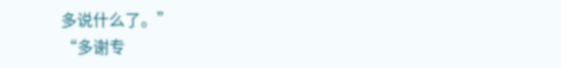多说什么了。”
“多谢专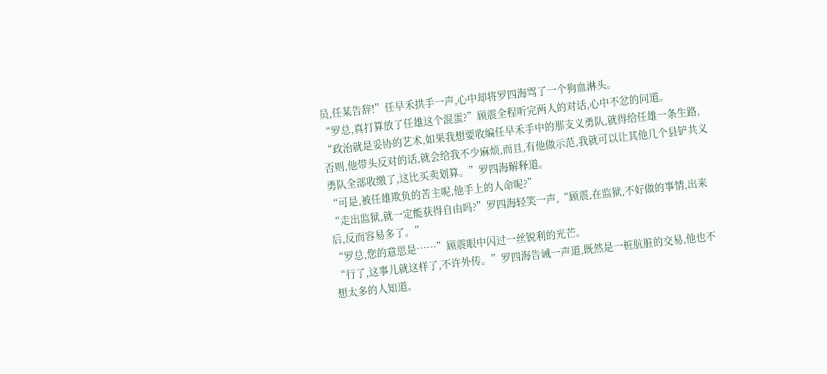员,任某告辞!”任早禾拱手一声,心中却将罗四海骂了一个狗血淋头。
“罗总,真打算放了任雄这个混蛋?”顾震全程听完两人的对话,心中不忿的问道。
“政治就是妥协的艺术,如果我想要收编任早禾手中的那支义勇队,就得给任雄一条生路,否则,他带头反对的话,就会给我不少麻烦,而且,有他做示范,我就可以让其他几个县铲共义勇队全部收缴了,这比买卖划算。”罗四海解释道。
“可是,被任雄欺负的苦主呢,他手上的人命呢?”
“走出监狱,就一定能获得自由吗?”罗四海轻笑一声,“顾震,在监狱,不好做的事情,出来后,反而容易多了。”
“罗总,您的意思是……”顾震眼中闪过一丝锐利的光芒。
“行了,这事儿就这样了,不许外传。”罗四海告诫一声道,既然是一桩肮脏的交易,他也不想太多的人知道。